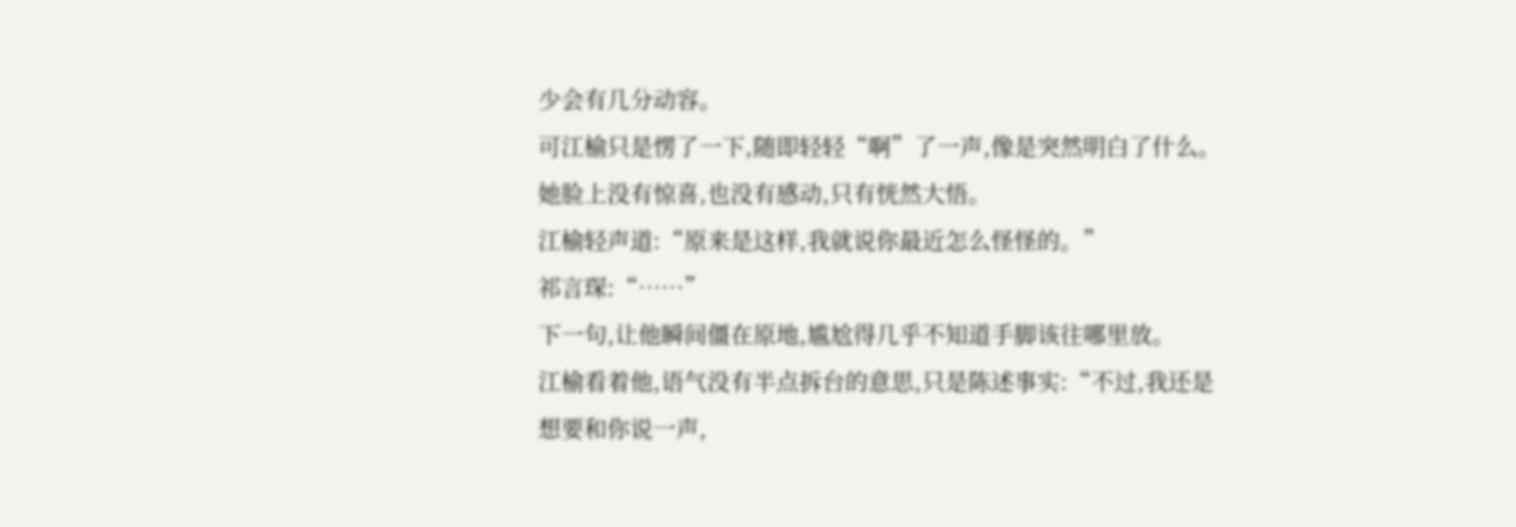少会有几分动容。
可江榆只是愣了一下,随即轻轻“啊”了一声,像是突然明白了什么。
她脸上没有惊喜,也没有感动,只有恍然大悟。
江榆轻声道:“原来是这样,我就说你最近怎么怪怪的。”
祁言琛:“……”
下一句,让他瞬间僵在原地,尴尬得几乎不知道手脚该往哪里放。
江榆看着他,语气没有半点拆台的意思,只是陈述事实:“不过,我还是想要和你说一声,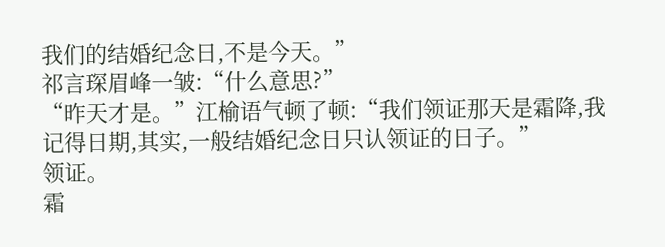我们的结婚纪念日,不是今天。”
祁言琛眉峰一皱:“什么意思?”
“昨天才是。”江榆语气顿了顿:“我们领证那天是霜降,我记得日期,其实,一般结婚纪念日只认领证的日子。”
领证。
霜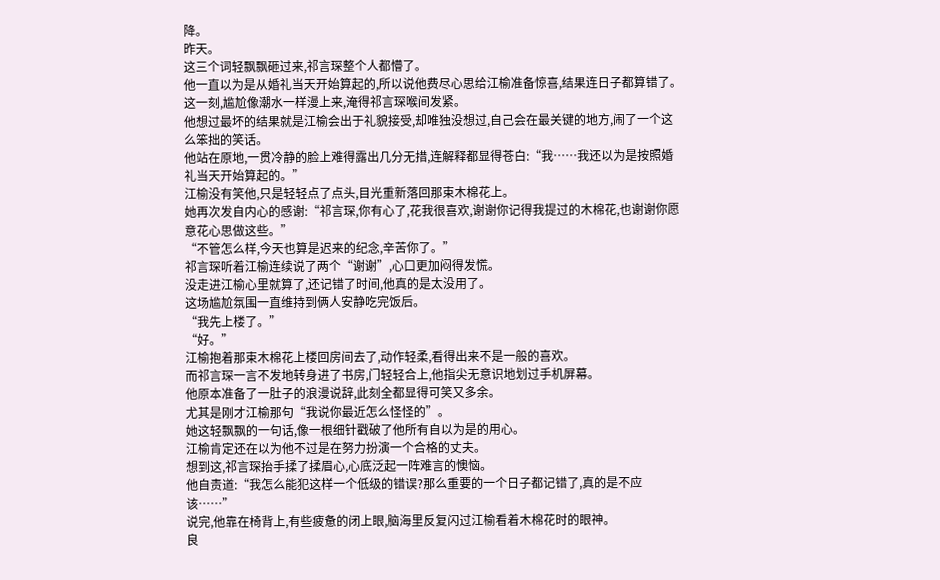降。
昨天。
这三个词轻飘飘砸过来,祁言琛整个人都懵了。
他一直以为是从婚礼当天开始算起的,所以说他费尽心思给江榆准备惊喜,结果连日子都算错了。
这一刻,尴尬像潮水一样漫上来,淹得祁言琛喉间发紧。
他想过最坏的结果就是江榆会出于礼貌接受,却唯独没想过,自己会在最关键的地方,闹了一个这么笨拙的笑话。
他站在原地,一贯冷静的脸上难得露出几分无措,连解释都显得苍白:“我……我还以为是按照婚礼当天开始算起的。”
江榆没有笑他,只是轻轻点了点头,目光重新落回那束木棉花上。
她再次发自内心的感谢:“祁言琛,你有心了,花我很喜欢,谢谢你记得我提过的木棉花,也谢谢你愿意花心思做这些。”
“不管怎么样,今天也算是迟来的纪念,辛苦你了。”
祁言琛听着江榆连续说了两个“谢谢”,心口更加闷得发慌。
没走进江榆心里就算了,还记错了时间,他真的是太没用了。
这场尴尬氛围一直维持到俩人安静吃完饭后。
“我先上楼了。”
“好。”
江榆抱着那束木棉花上楼回房间去了,动作轻柔,看得出来不是一般的喜欢。
而祁言琛一言不发地转身进了书房,门轻轻合上,他指尖无意识地划过手机屏幕。
他原本准备了一肚子的浪漫说辞,此刻全都显得可笑又多余。
尤其是刚才江榆那句“我说你最近怎么怪怪的”。
她这轻飘飘的一句话,像一根细针戳破了他所有自以为是的用心。
江榆肯定还在以为他不过是在努力扮演一个合格的丈夫。
想到这,祁言琛抬手揉了揉眉心,心底泛起一阵难言的懊恼。
他自责道:“我怎么能犯这样一个低级的错误?那么重要的一个日子都记错了,真的是不应该……”
说完,他靠在椅背上,有些疲惫的闭上眼,脑海里反复闪过江榆看着木棉花时的眼神。
良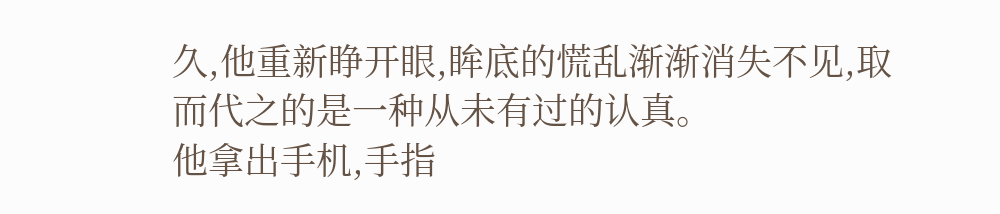久,他重新睁开眼,眸底的慌乱渐渐消失不见,取而代之的是一种从未有过的认真。
他拿出手机,手指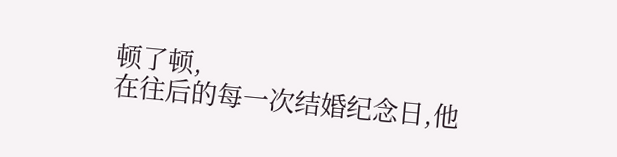顿了顿,
在往后的每一次结婚纪念日,他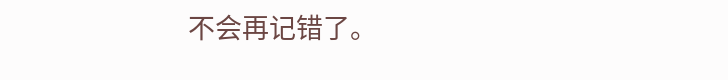不会再记错了。